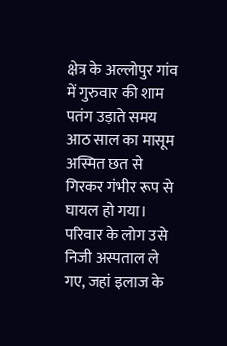क्षेत्र के अल्लोपुर गांव में गुरुवार की शाम पतंग उड़ाते समय आठ साल का मासूम अस्मित छत से गिरकर गंभीर रूप से घायल हो गया। परिवार के लोग उसे निजी अस्पताल ले गए, जहां इलाज के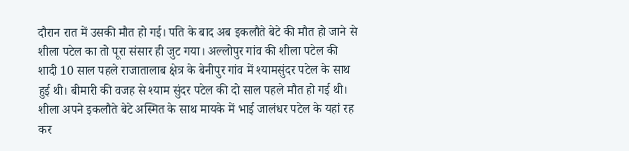दौरान रात में उसकी मौत हो गई। पति के बाद अब इकलौते बेटे की मौत हो जाने से शीला पटेल का तो पूरा संसार ही जुट गया। अल्लोपुर गांव की शीला पटेल की शादी 10 साल पहले राजातालाब क्षेत्र के बेनीपुर गांव में श्यामसुंदर पटेल के साथ हुई थी। बीमारी की वजह से श्याम सुंदर पटेल की दो साल पहले मौत हो गई थी। शीला अपने इकलौते बेटे अस्मित के साथ मायके में भाई जालंधर पटेल के यहां रह कर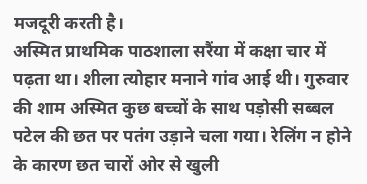मजदूरी करती है।
अस्मित प्राथमिक पाठशाला सरैंया में कक्षा चार में पढ़ता था। शीला त्योहार मनाने गांव आई थी। गुरुवार की शाम अस्मित कुछ बच्चों के साथ पड़ोसी सब्बल पटेल की छत पर पतंग उड़ाने चला गया। रेलिंग न होने के कारण छत चारों ओर से खुली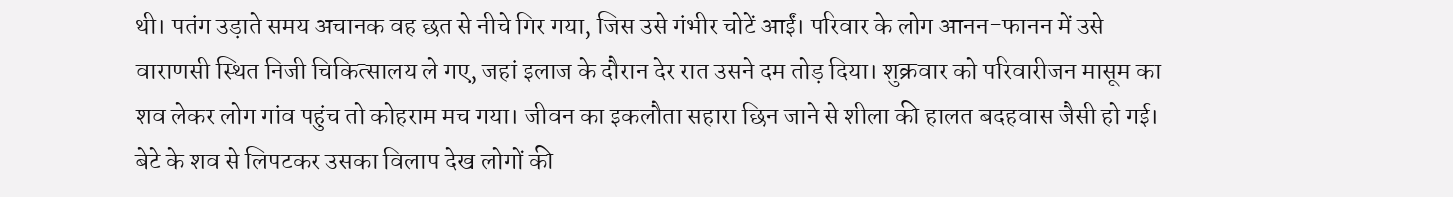थी। पतंग उड़ाते समय अचानक वह छत से नीचे गिर गया, जिस उसे गंभीर चोटें आईं। परिवार के लोग आनन-फानन में उसे वाराणसी स्थित निजी चिकित्सालय ले गए, जहां इलाज के दौरान देर रात उसने दम तोड़ दिया। शुक्रवार को परिवारीजन मासूम का शव लेकर लोग गांव पहुंच तो कोहराम मच गया। जीवन का इकलौता सहारा छिन जाने से शीला की हालत बदहवास जैसी हो गई। बेटे के शव से लिपटकर उसका विलाप देख लोगों की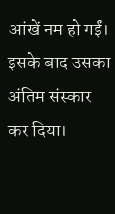आंखें नम हो गईं। इसके बाद उसका अंतिम संस्कार कर दिया।